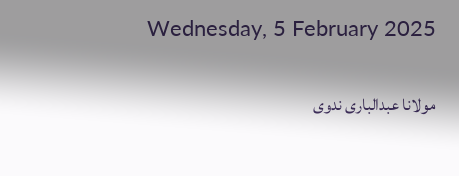Wednesday, 5 February 2025

مولانا عبدالباری ندوی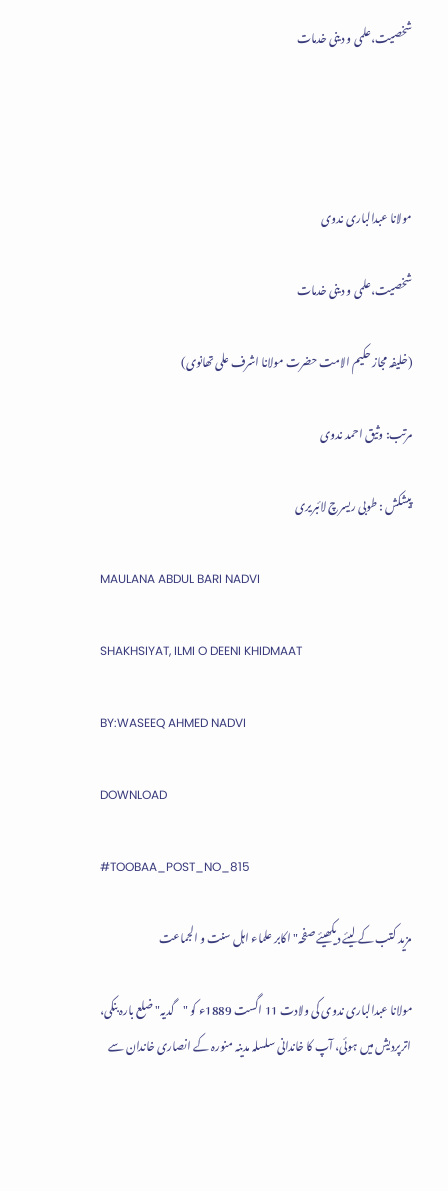شخصیت،علمی و دینی خدمات




مولانا عبدالباری ندوی

شخصیت،علمی و دینی خدمات

(خلیفہ مجاز حکیم الامت حضرت مولانا اشرف علی تھانوی)

مرتب: وثیق احمد ندوی

پیشکش : طوبی ریسرچ لائبریری

MAULANA ABDUL BARI NADVI

SHAKHSIYAT, ILMI O DEENI KHIDMAAT

BY:WASEEQ AHMED NADVI

DOWNLOAD

#TOOBAA_POST_NO_815

مزید کتب کے لیئے دیکھیئے صفحہ" اکابر علماء اہل سنت و الجماعت

مولانا عبدالباری ندوی کی ولادت 11 اگست 1889ء کو "گدیہ" ضلع بارہ بنکی، اترپردیش میں ہوئی، آپ کا خاندانی سلسلہ مدینہ منورہ کے انصاری خاندان سے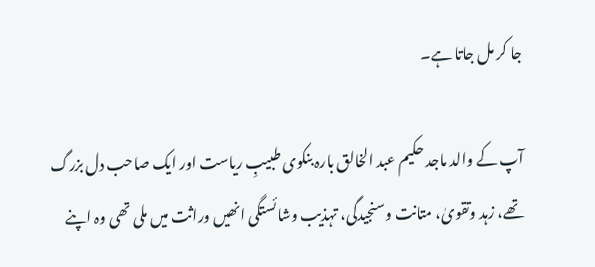جا کر مل جاتا ہے۔

آپ کے والد ماجد حکیم عبد الخالق بارہ بنکوی طبیبِ ریاست اور ایک صاحب دل بزرگ تھے، زہد وتقویٰ، متانت وسنجیدگی، تہذیب وشائستگی انھیں وراثت میں ملی تھی وہ اپنے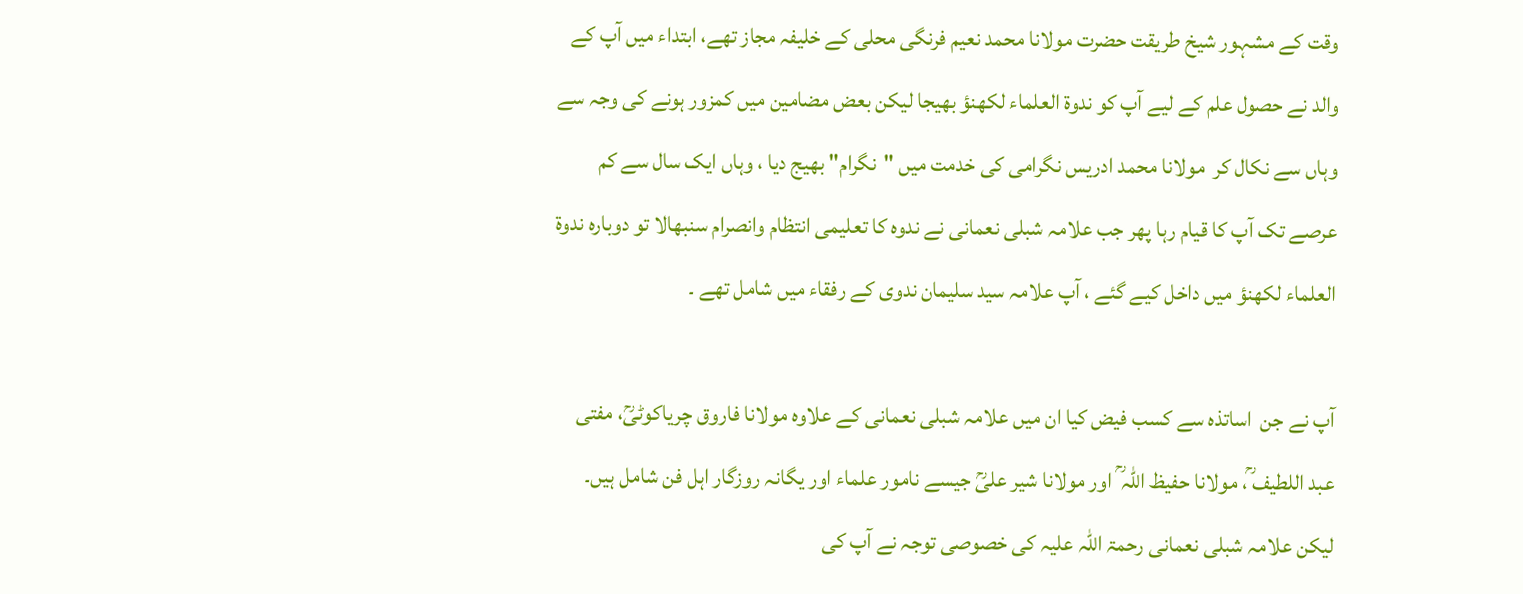وقت کے مشہور شیخ طریقت حضرت مولانا محمد نعیم فرنگی محلی کے خلیفہ مجاز تھے، ابتداء میں آپ کے والد نے حصول علم کے لیے آپ کو ندوۃ العلماء لکھنؤ بھیجا لیکن بعض مضامین میں کمزور ہونے کی وجہ سے وہاں سے نکال کر  مولانا محمد ادریس نگرامی کی خدمت میں "نگرام" بھیج دیا ، وہاں ایک سال سے کم عرصے تک آپ کا قیام رہا پھر جب علامہ شبلی نعمانی نے ندوہ کا تعلیمی انتظام وانصرام سنبھالا تو دوبارہ ندوۃ العلماء لکھنؤ میں داخل کیے گئے ، آپ علامہ سید سلیمان ندوی کے رفقاء میں شامل تھے ۔

آپ نے جن  اساتذہ سے کسب فیض کیا ان میں علامہ شبلی نعمانی کے علاوہ مولانا فاروق چریاکوٹیؒ، مفتی عبد اللطیف ؒ، مولانا حفیظ اللہ ؒ اور مولانا شیر علیؒ جیسے نامور علماء اور یگانہ روزگار اہل فن شامل ہیں۔ لیکن علامہ شبلی نعمانی رحمۃ اللہ علیہ کی خصوصی توجہ نے آپ کی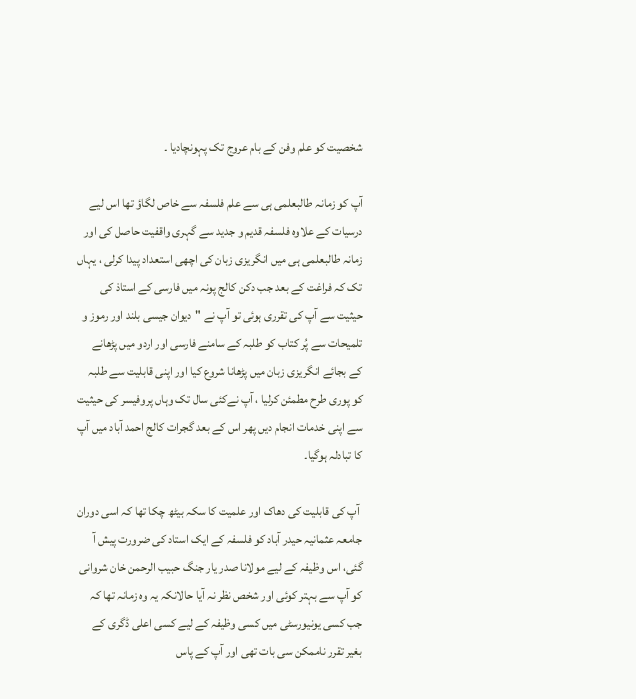شخصیت کو علم وفن کے بام عروج تک پہونچادیا ۔

آپ کو زمانہ طالبعلمی ہی سے علم فلسفہ سے خاص لگاؤ تھا اس لیے درسیات کے علاوہ فلسفہ قدیم و جدید سے گہری واقفیت حاصل کی اور زمانہ طالبعلمی ہی میں انگریزی زبان کی اچھی استعداد پیدا کرلی ، یہاں تک کہ فراغت کے بعد جب دکن کالج پونہ میں فارسی کے استاذ کی حیثیت سے آپ کی تقرری ہوئی تو آپ نے "دیوان جیسی بلند اور رموز و تلمیحات سے پُر کتاب کو طلبہ کے سامنے فارسی اور اردو میں پڑھانے کے بجائے انگریزی زبان میں پڑھانا شروع کیا اور اپنی قابلیت سے طلبہ کو پوری طرح مطمئن کرلیا ، آپ نےکئی سال تک وہاں پروفیسر کی حیثیت سے اپنی خدمات انجام دیں پھر اس کے بعد گجرات کالج احمد آباد میں آپ کا تبادلہ ہوگیا۔

 آپ کی قابلیت کی دھاک اور علمیت کا سکہ بیٹھ چکا تھا کہ اسی دوران جامعہ عثمانیہ حیدر آباد کو فلسفہ کے ایک استاد کی ضرورت پیش آ گئی، اس وظیفہ کے لیے مولانا صدر یار جنگ حبیب الرحمن خان شروانی کو آپ سے بہتر کوئی اور شخص نظر نہ آیا حالانکہ یہ وہ زمانہ تھا کہ جب کسی یونیورسٹی میں کسی وظیفہ کے لیے کسی اعلی ڈگری کے بغیر تقرر ناممکن سی بات تھی اور آپ کے پاس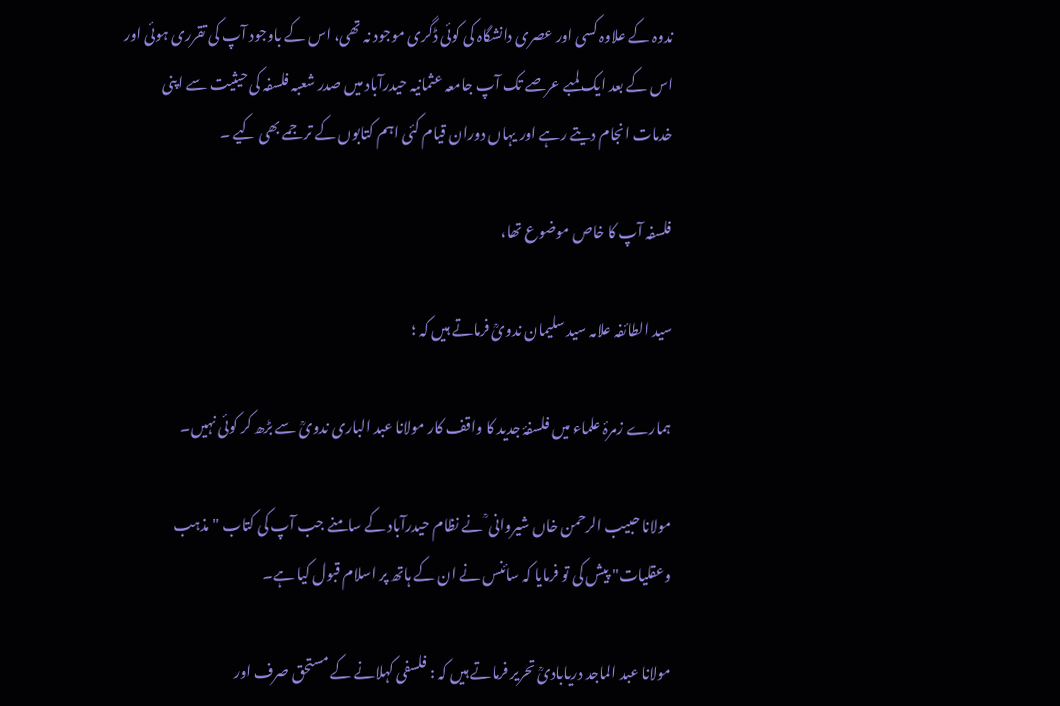ندوہ کے علاوہ کسی اور عصری دانشگاہ کی کوئی ڈگری موجود نہ تھی، اس کے باوجود آپ کی تقرری ہوئی اور اس کے بعد ایک لمبے عرصے تک آپ جامعہ عثمانیہ حیدرآباد میں صدر شعبہ فلسفہ کی حیثیت سے اپنی خدمات انجام دیتے رہے اور یہاں دوران قیام کئی اہم کتابوں کے ترجمے بھی کیے ۔

فلسفہ آپ کا خاص موضوع تھا،

سید الطائفہ علامہ سید سلیمان ندویؒ فرماتے ہیں کہ ؛

ہمارے زمرۂ علماء میں فلسفۂ جدید کا واقف کار مولانا عبد الباری ندویؒ سے بڑھ کر کوئی نہیں۔

مولانا حبیب الرحمن خاں شیروانی ؒ نے نظام حیدرآباد کے سامنے جب آپ کی کتاب "مذہب وعقلیات" پیش کی تو فرمایا کہ سائنس نے ان کے ہاتھ پر اسلام قبول کیا ہے۔

مولانا عبد الماجد دریابادیؒ تحریر فرماتے ہیں کہ : فلسفی کہلانے کے مستحق صرف اور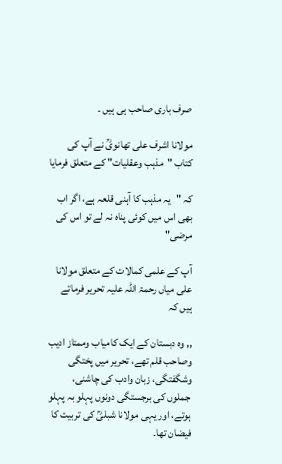صرف باری صاحب ہی ہیں ۔

مولانا اشرف علی تھانویؒ نے آپ کی کتاب "مذہب وعقلیات" کے متعلق فرمایا

کہ "یہ مذہب کا آہنی قلعہ ہے، اگر اب بھی اس میں کوئی پناہ نہ لے تو اس کی مرضی"

آپ کے علمی کمالات کے متعلق مولانا علی میاں رحمۃ اللہ علیہ تحریر فرماتے ہیں کہ

,, وہ دبستان کے ایک کامیاب وممتاز ادیب وصاحب قلم تھے، تحریر میں پختگی وشگفتگی، زبان وادب کی چاشنی، جملوں کی برجستگی دونوں پہلو بہ پہلو ہوتے، اور یہی مولانا شبلیؒ کی تربیت کا فیضان تھا۔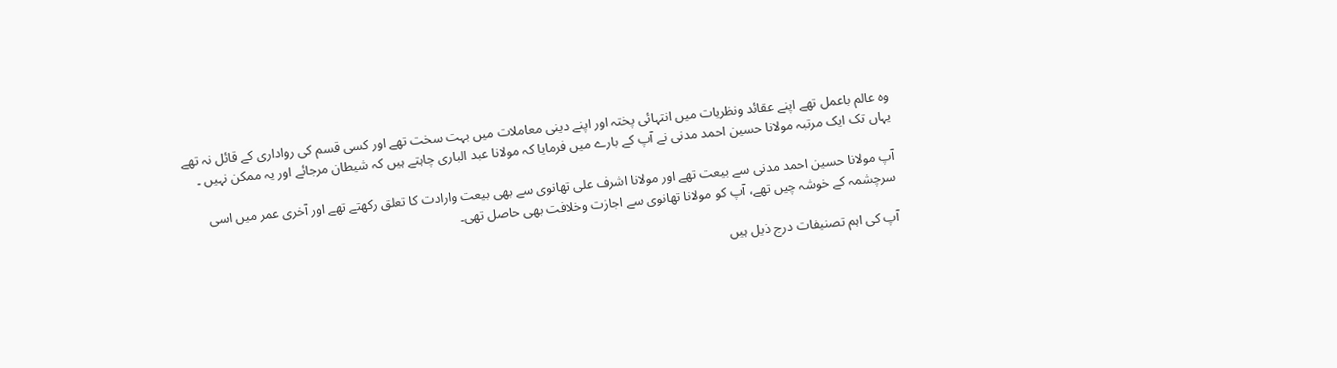وہ عالم باعمل تھے اپنے عقائد ونظریات میں انتہائی پختہ اور اپنے دینی معاملات میں بہت سخت تھے اور کسی قسم کی رواداری کے قائل نہ تھے یہاں تک ایک مرتبہ مولانا حسین احمد مدنی نے آپ کے بارے میں فرمایا کہ مولانا عبد الباری چاہتے ہیں کہ شیطان مرجائے اور یہ ممکن نہیں ۔

آپ مولانا حسین احمد مدنی سے بیعت تھے اور مولانا اشرف علی تھانوی سے بھی بیعت وارادت کا تعلق رکھتے تھے اور آخری عمر میں اسی سرچشمہ کے خوشہ چیں تھے، آپ کو مولانا تھانوی سے اجازت وخلافت بھی حاصل تھی۔

آپ کی اہم تصنیفات درج ذیل ہیں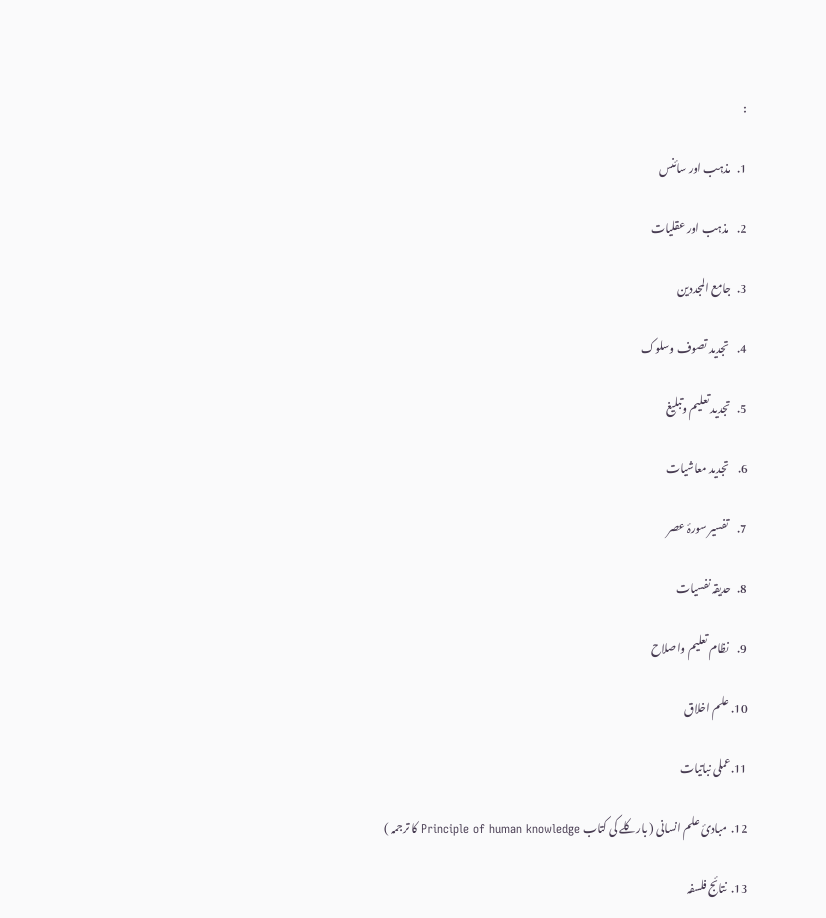:

1.   مذہب اور سائنس

2.    مذہب اور عقلیات

3.   جامع المجددین

4.    تجدید تصوف وسلوک

5.   تجدید تعلیم وتبلیغ

6.    تجدید معاشیات

7.    تفسیر سورۂ عصر

8.   حدیقہ نفسیات

9.    نظام تعلیم واصلاح

10. علم اخلاق

11.عملی نباتیات

12.  مبادئ علم انسانی ( بارکلے کی کتاب Principle of human knowledge کا ترجمہ )

13.  نتائج فلسفہ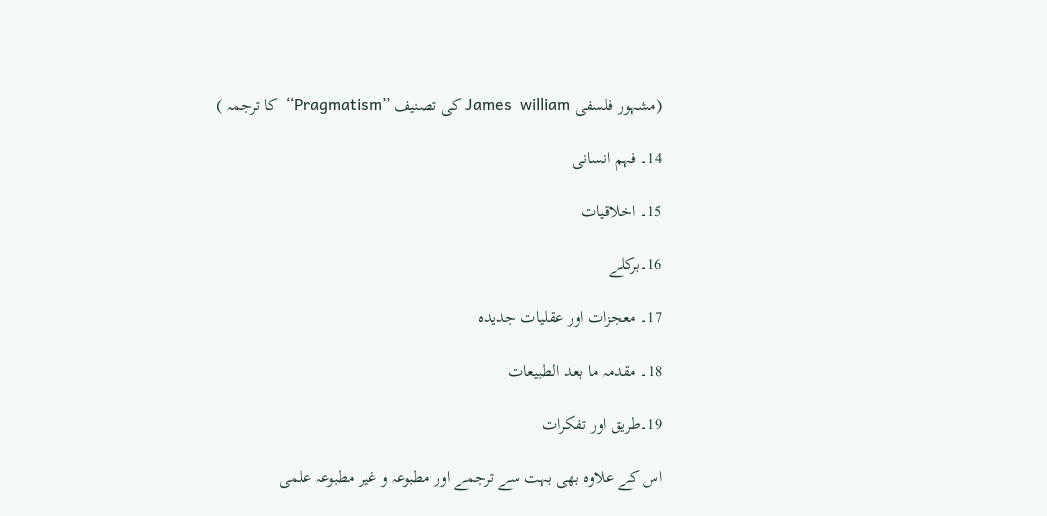(مشہور فلسفی James  william کی تصنیف ’’Pragmatism‘‘  کا ترجمہ )

14۔ فہم انسانی

15۔ اخلاقیات

16۔برکلے

17۔ معجزات اور عقلیات جدیدہ

18۔ مقدمہ ما بعد الطبیعات

19۔طریق اور تفکرات

اس کے علاوہ بھی بہت سے ترجمے اور مطبوعہ و غیر مطبوعہ علمی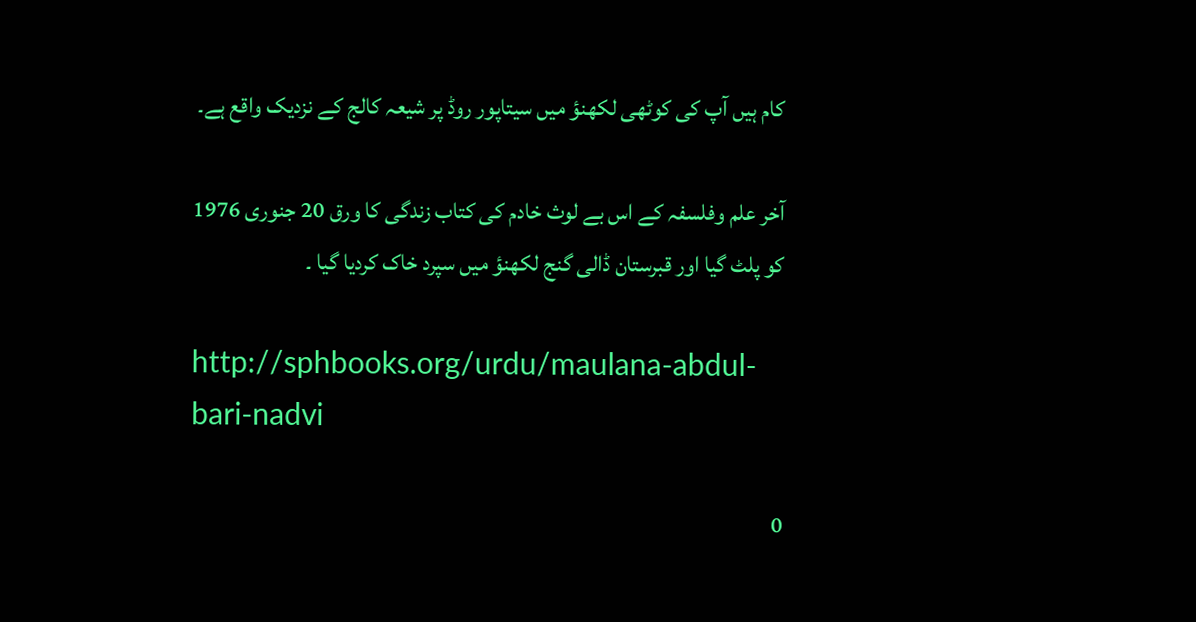کام ہیں آپ کی کوٹھی لکھنؤ میں سیتاپور روڈ پر شیعہ کالج کے نزدیک واقع ہے۔

آخر علم وفلسفہ کے اس بے لوث خادم کی کتاب زندگی کا ورق 20 جنوری 1976 کو پلٹ گیا اور قبرستان ڈالی گنج لکھنؤ میں سپرد خاک کردیا گیا ۔

http://sphbooks.org/urdu/maulana-abdul-bari-nadvi

0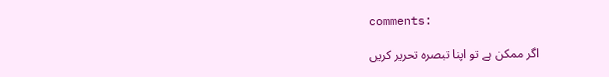comments:

اگر ممکن ہے تو اپنا تبصرہ تحریر کریں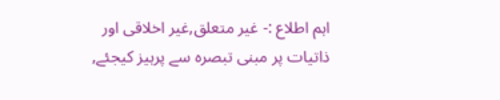اہم اطلاع :- غیر متعلق,غیر اخلاقی اور ذاتیات پر مبنی تبصرہ سے پرہیز کیجئے,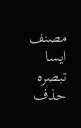مصنف ایسا تبصرہ حذف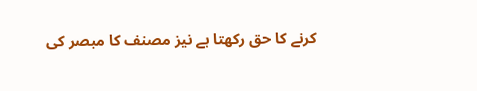کرنے کا حق رکھتا ہے نیز مصنف کا مبصر کی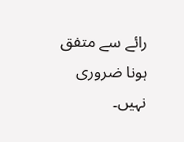رائے سے متفق ہونا ضروری نہیں۔